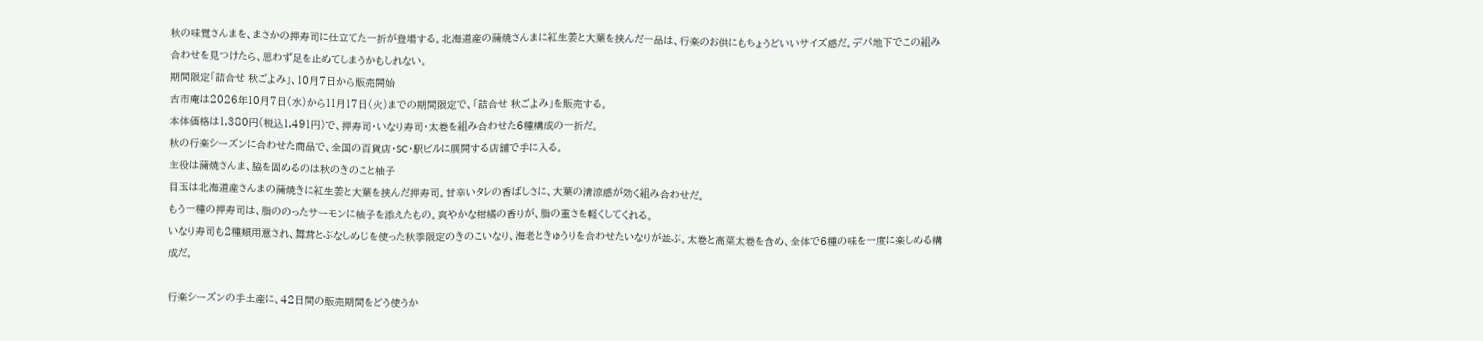秋の味覚さんまを、まさかの押寿司に仕立てた一折が登場する。北海道産の蒲焼さんまに紅生姜と大葉を挟んだ一品は、行楽のお供にもちょうどいいサイズ感だ。デパ地下でこの組み合わせを見つけたら、思わず足を止めてしまうかもしれない。
期間限定「詰合せ 秋ごよみ」、10月7日から販売開始
古市庵は2026年10月7日(水)から11月17日(火)までの期間限定で、「詰合せ 秋ごよみ」を販売する。
本体価格は1,380円(税込1,491円)で、押寿司・いなり寿司・太巻を組み合わせた6種構成の一折だ。
秋の行楽シーズンに合わせた商品で、全国の百貨店・SC・駅ビルに展開する店舗で手に入る。
主役は蒲焼さんま、脇を固めるのは秋のきのこと柚子
目玉は北海道産さんまの蒲焼きに紅生姜と大葉を挟んだ押寿司。甘辛いタレの香ばしさに、大葉の清涼感が効く組み合わせだ。
もう一種の押寿司は、脂ののったサーモンに柚子を添えたもの。爽やかな柑橘の香りが、脂の重さを軽くしてくれる。
いなり寿司も2種類用意され、舞茸とぶなしめじを使った秋季限定のきのこいなり、海老ときゅうりを合わせたいなりが並ぶ。太巻と高菜太巻を含め、全体で6種の味を一度に楽しめる構成だ。

行楽シーズンの手土産に、42日間の販売期間をどう使うか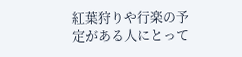紅葉狩りや行楽の予定がある人にとって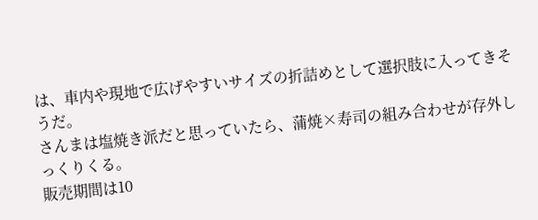は、車内や現地で広げやすいサイズの折詰めとして選択肢に入ってきそうだ。
さんまは塩焼き派だと思っていたら、蒲焼×寿司の組み合わせが存外しっくりくる。
販売期間は10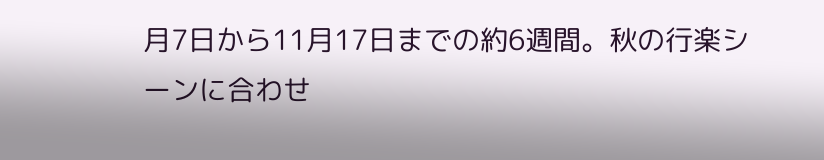月7日から11月17日までの約6週間。秋の行楽シーンに合わせ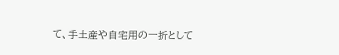て、手土産や自宅用の一折として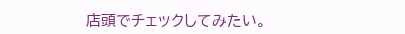店頭でチェックしてみたい。